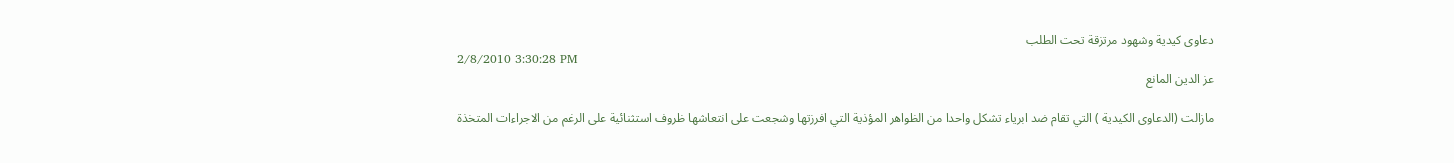دعاوى كيدية وشهود مرتزقة تحت الطلب
2/8/2010 3:30:28 PM
عز الدين المانع

مازالت (الدعاوى الكيدية ) التي تقام ضد ابرياء تشكل واحدا من الظواهر المؤذية التي افرزتها وشجعت على انتعاشها ظروف استثنائية على الرغم من الاجراءات المتخذة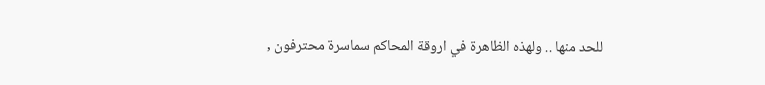للحد منها .. ولهذه الظاهرة في اروقة المحاكم سماسرة محترفون ,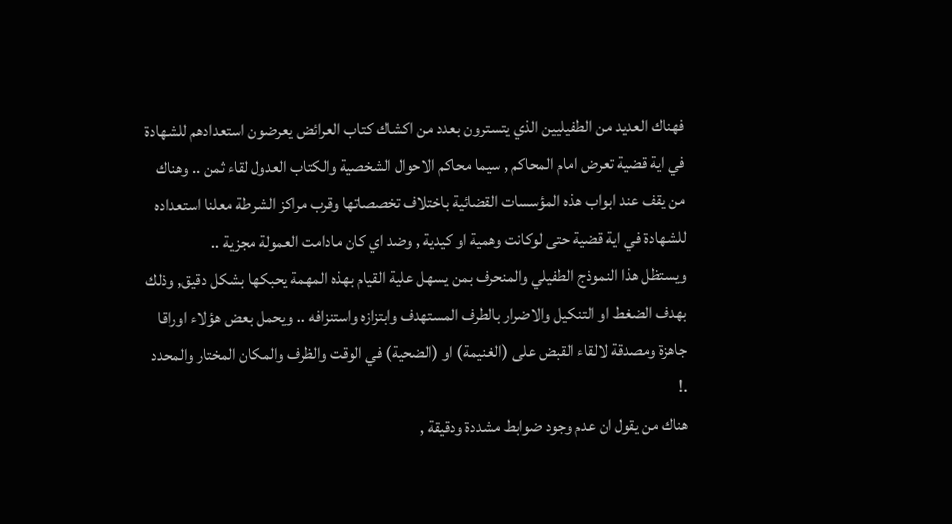فهناك العديد من الطفيليين الذي يتسترون بعدد من اكشاك كتاب العرائض يعرضون استعدادهم للشهادة في اية قضية تعرض امام المحاكم , سيما محاكم الاحوال الشخصية والكتاب العدول لقاء ثمن .. وهناك من يقف عند ابواب هذه المؤسسات القضائية باختلاف تخصصاتها وقرب مراكز الشرطة معلنا استعداده للشهادة في اية قضية حتى لوكانت وهمية او كيدية , وضد اي كان مادامت العمولة مجزية ..
ويستظل هذا النموذج الطفيلي والمنحرف بمن يسهل علية القيام بهذه المهمة يحبكها بشكل دقيق, وذلك بهدف الضغط او التنكيل والاضرار بالطرف المستهدف وابتزازه واستنزافه .. ويحمل بعض هؤلاء اوراقا جاهزة ومصدقة لالقاء القبض على (الغنيمة) او (الضحية) في الوقت والظرف والمكان المختار والمحدد .!
هناك من يقول ان عدم وجود ضوابط مشددة ودقيقة ,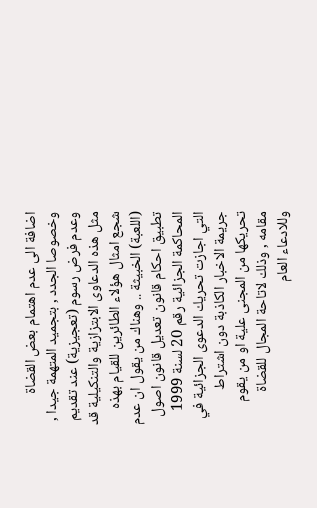اضافة الى عدم اهتمام بعض القضاة وخصوصا الجدد , بتجميد المتهمة جيدا , وعدم فرض رسوم (تعجيزية) عند تقديم مثل هذه الدعاوى الابتزازية والتنكيلية قد شجع امثال هؤلاء الطائرين للقيام بهذه (اللعبة) الخبيثة .. وهناك من يقول ان عدم تطبيق احكام قانون تعديل قانون اصول المحاكمة الجزائية رقم 20 لسنة 1999 التي اجازت تحريك الدعوى الجزائية في جريمة الاخبار الكاذبة دون اشتراط تحريكها من المجنى علية او من يقوم مقامه , وذلك لاتاحة المجال للقضاة وللادعاء العام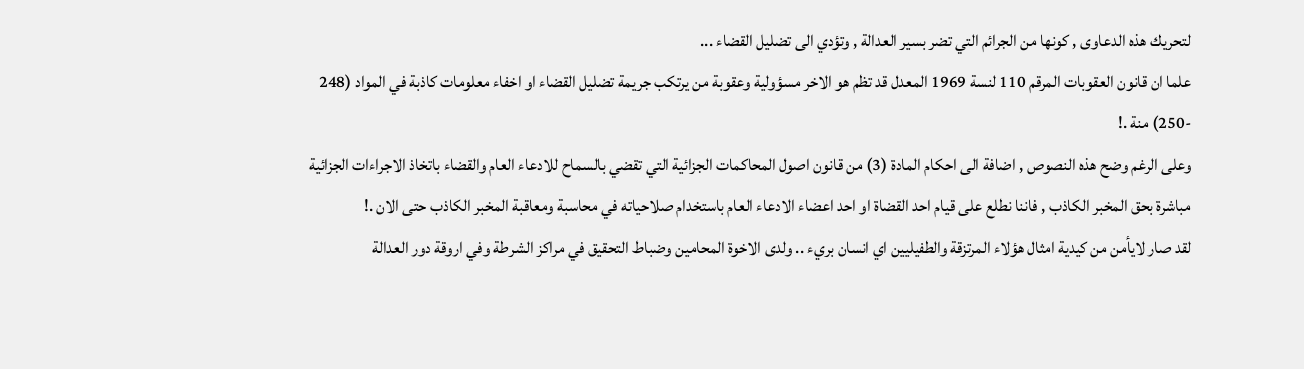لتحريك هذه الدعاوى , كونها من الجرائم التي تضر بسير العدالة , وتؤدي الى تضليل القضاء ...
علما ان قانون العقوبات المرقم 110 لنسة 1969 المعدل قد تظم هو الاخر مسؤولية وعقوبة من يرتكب جريمة تضليل القضاء او اخفاء معلومات كاذبة في المواد (248 -250) منة .!
وعلى الرغم وضح هذه النصوص , اضافة الى احكام المادة (3) من قانون اصول المحاكمات الجزائية التي تقضي بالسماح للادعاء العام والقضاء باتخاذ الاجراءات الجزائية مباشرة بحق المخبر الكاذب , فاننا نطلع على قيام احد القضاة او احد اعضاء الادعاء العام باستخدام صلاحياته في محاسبة ومعاقبة المخبر الكاذب حتى الان .!
لقد صار لايأمن من كيدية امثال هؤلاء المرتزقة والطفيليين اي انسان بريء .. ولدى الاخوة المحامين وضباط التحقيق في مراكز الشرطة وفي اروقة دور العدالة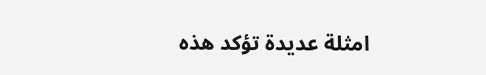امثلة عديدة تؤكد هذه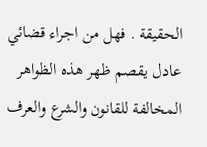الحقيقة . فهل من اجراء قضائي عادل يقصم ظهر هذه الظواهر المخالفة للقانون والشرع والعرف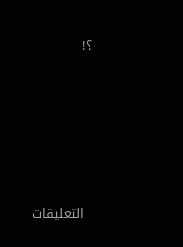؟!






  التعليقات